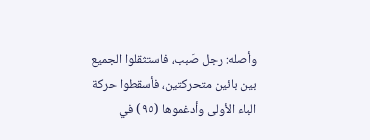وأصله: رجل صَبب، فاستثقلوا الجميع بين بائين متحركتين، فأسقطوا حركة الباء الأولى وأدغموها (٩٥) في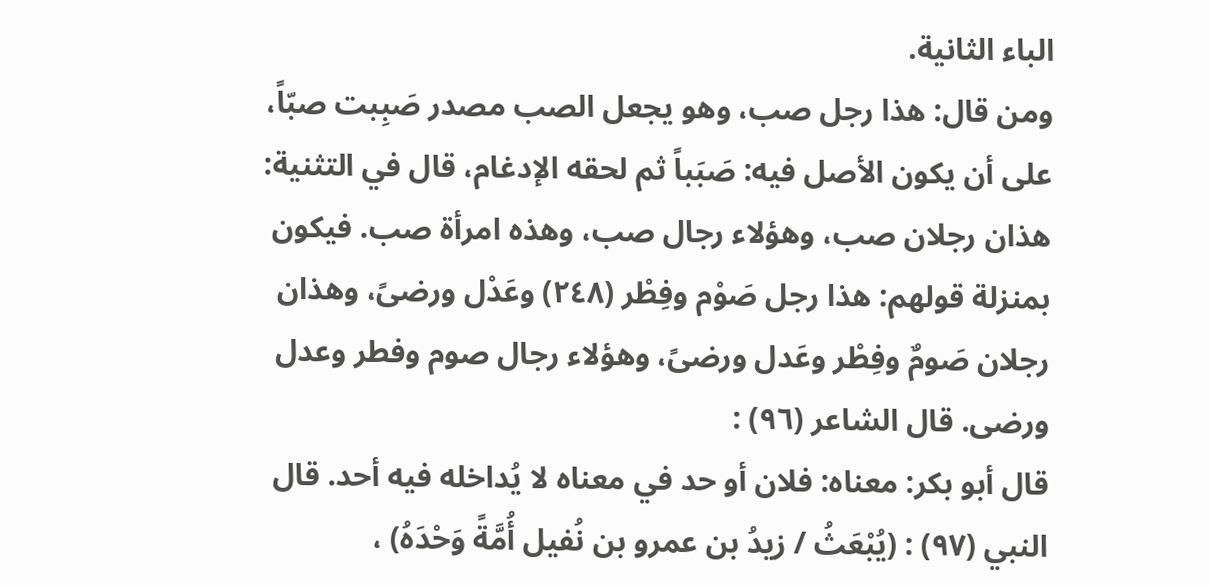الباء الثانية.
ومن قال: هذا رجل صب، وهو يجعل الصب مصدر صَبِبت صبّاً، على أن يكون الأصل فيه: صَبَباً ثم لحقه الإدغام، قال في التثنية: هذان رجلان صب، وهؤلاء رجال صب، وهذه امرأة صب. فيكون بمنزلة قولهم: هذا رجل صَوْم وفِطْر (٢٤٨) وعَدْل ورضىً، وهذان رجلان صَومٌ وفِطْر وعَدل ورضىً، وهؤلاء رجال صوم وفطر وعدل ورضى. قال الشاعر (٩٦) :
قال أبو بكر: معناه: فلان أو حد في معناه لا يُداخله فيه أحد. قال النبي (٩٧) : (يُبْعَثُ / زيدُ بن عمرو بن نُفيل أُمَّةً وَحْدَهُ) ،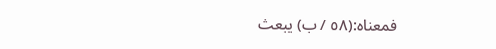فمعناه:(٥٨ / ب) يبعث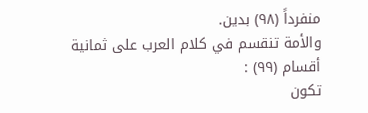منفرداً (٩٨) بدين.
والأمة تنقسم في كلام العرب على ثمانية أقسام (٩٩) :
تكون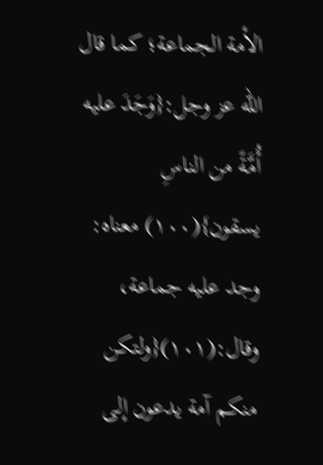الأمة الجماعة؛ كما قال الله عز وجل:{وَجَدَ عليه أُمَّةً من الناسِ يسقون}(١٠٠) معناه: وجد عليه جماعة، وقال:(١٠١){ولتكن منكم آمة يدعون إلى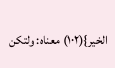الخير}(١٠٢) معناه: ولتكن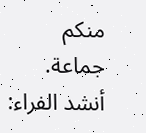منكم جماعة. أنشد الفراء: